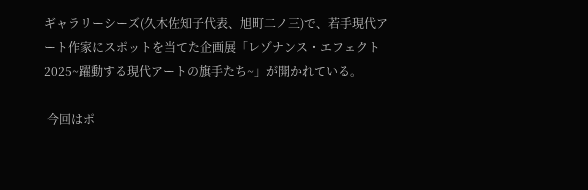ギャラリーシーズ(久木佐知子代表、旭町二ノ三)で、若手現代アート作家にスポットを当てた企画展「レゾナンス・エフェクト2025~躍動する現代アートの旗手たち~」が開かれている。

 今回はポ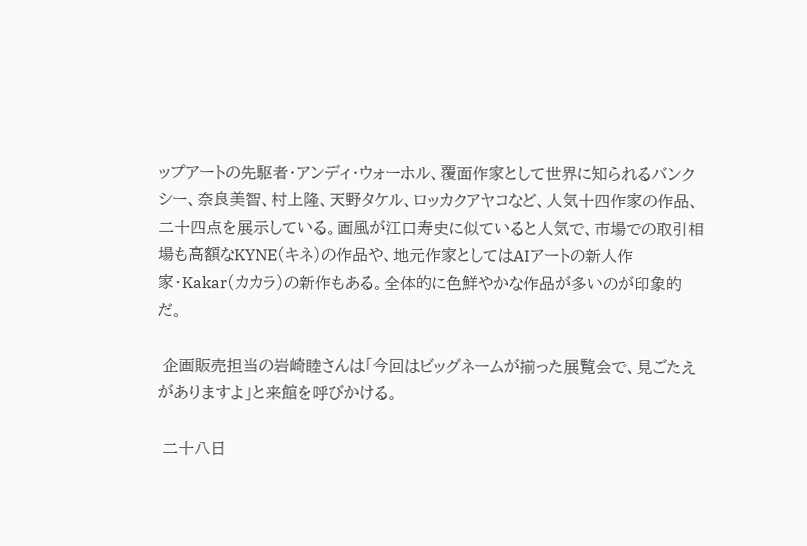ップアートの先駆者・アンディ・ウォーホル、覆面作家として世界に知られるバンクシー、奈良美智、村上隆、天野タケル、ロッカクアヤコなど、人気十四作家の作品、二十四点を展示している。画風が江口寿史に似ていると人気で、市場での取引相場も高額なKYNE(キネ)の作品や、地元作家としてはAIアートの新人作家・Kakar(カカラ)の新作もある。全体的に色鮮やかな作品が多いのが印象的だ。

 企画販売担当の岩崎睦さんは「今回はビッグネームが揃った展覧会で、見ごたえがありますよ」と来館を呼びかける。

 二十八日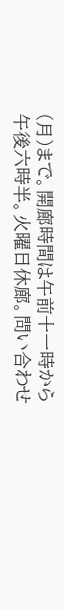(月)まで。開廊時間は午前十一時から午後六時半。火曜日休廊。問い合わせ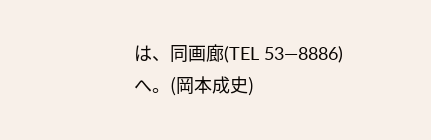は、同画廊(TEL 53―8886)へ。(岡本成史)